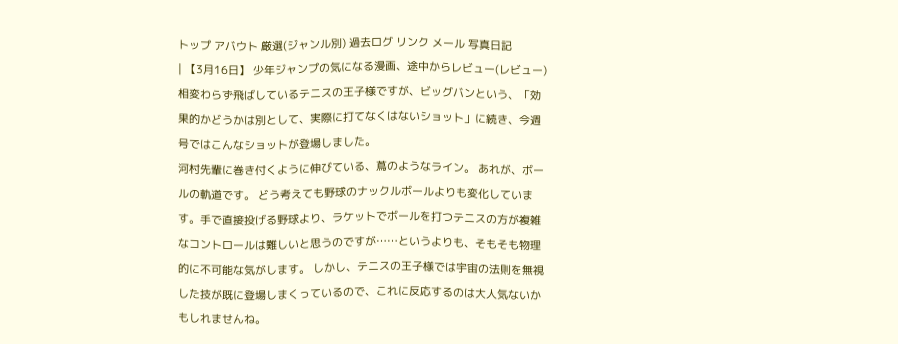トップ アバウト 厳選(ジャンル別) 過去ログ リンク メール 写真日記
| 【3月16日】 少年ジャンプの気になる漫画、途中からレビュー(レビュー)
相変わらず飛ばしているテニスの王子様ですが、ビッグバンという、「効果的かどうかは別として、実際に打てなくはないショット」に続き、今週号ではこんなショットが登場しました。
河村先輩に巻き付くように伸びている、蔦のようなライン。 あれが、ボールの軌道です。 どう考えても野球のナックルボールよりも変化しています。手で直接投げる野球より、ラケットでボールを打つテニスの方が複雑なコントロールは難しいと思うのですが……というよりも、そもそも物理的に不可能な気がします。 しかし、テニスの王子様では宇宙の法則を無視した技が既に登場しまくっているので、これに反応するのは大人気ないかもしれませんね。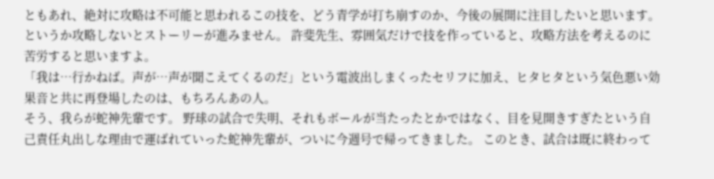ともあれ、絶対に攻略は不可能と思われるこの技を、どう青学が打ち崩すのか、今後の展開に注目したいと思います。というか攻略しないとストーリーが進みません。 許斐先生、雰囲気だけで技を作っていると、攻略方法を考えるのに苦労すると思いますよ。
「我は…行かねば。声が…声が聞こえてくるのだ」という電波出しまくったセリフに加え、ヒタヒタという気色悪い効果音と共に再登場したのは、もちろんあの人。
そう、我らが蛇神先輩です。 野球の試合で失明、それもボールが当たったとかではなく、目を見開きすぎたという自己責任丸出しな理由で運ばれていった蛇神先輩が、ついに今週号で帰ってきました。 このとき、試合は既に終わって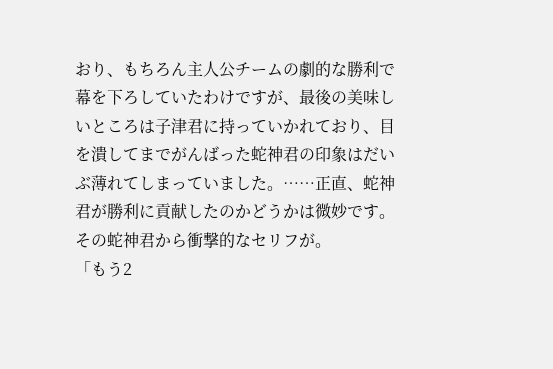おり、もちろん主人公チームの劇的な勝利で幕を下ろしていたわけですが、最後の美味しいところは子津君に持っていかれており、目を潰してまでがんばった蛇神君の印象はだいぶ薄れてしまっていました。……正直、蛇神君が勝利に貢献したのかどうかは微妙です。 その蛇神君から衝撃的なセリフが。
「もう2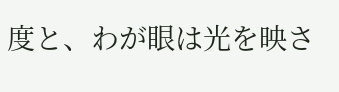度と、わが眼は光を映さ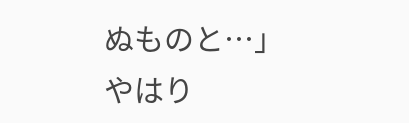ぬものと…」
やはり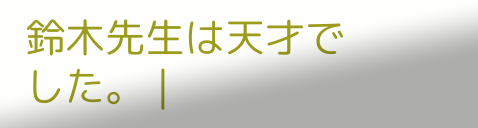鈴木先生は天才でした。 |